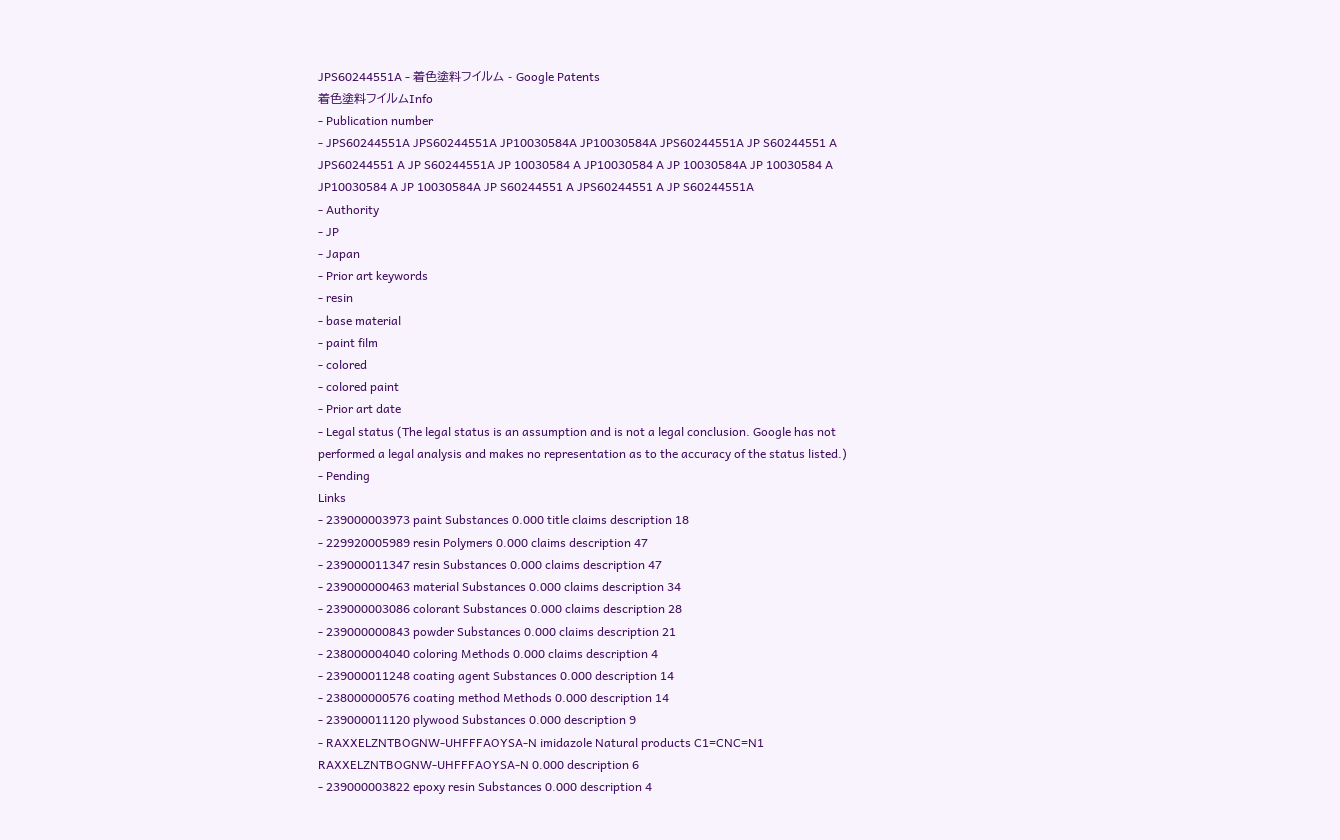JPS60244551A - 着色塗料フイルム - Google Patents
着色塗料フイルムInfo
- Publication number
- JPS60244551A JPS60244551A JP10030584A JP10030584A JPS60244551A JP S60244551 A JPS60244551 A JP S60244551A JP 10030584 A JP10030584 A JP 10030584A JP 10030584 A JP10030584 A JP 10030584A JP S60244551 A JPS60244551 A JP S60244551A
- Authority
- JP
- Japan
- Prior art keywords
- resin
- base material
- paint film
- colored
- colored paint
- Prior art date
- Legal status (The legal status is an assumption and is not a legal conclusion. Google has not performed a legal analysis and makes no representation as to the accuracy of the status listed.)
- Pending
Links
- 239000003973 paint Substances 0.000 title claims description 18
- 229920005989 resin Polymers 0.000 claims description 47
- 239000011347 resin Substances 0.000 claims description 47
- 239000000463 material Substances 0.000 claims description 34
- 239000003086 colorant Substances 0.000 claims description 28
- 239000000843 powder Substances 0.000 claims description 21
- 238000004040 coloring Methods 0.000 claims description 4
- 239000011248 coating agent Substances 0.000 description 14
- 238000000576 coating method Methods 0.000 description 14
- 239000011120 plywood Substances 0.000 description 9
- RAXXELZNTBOGNW-UHFFFAOYSA-N imidazole Natural products C1=CNC=N1 RAXXELZNTBOGNW-UHFFFAOYSA-N 0.000 description 6
- 239000003822 epoxy resin Substances 0.000 description 4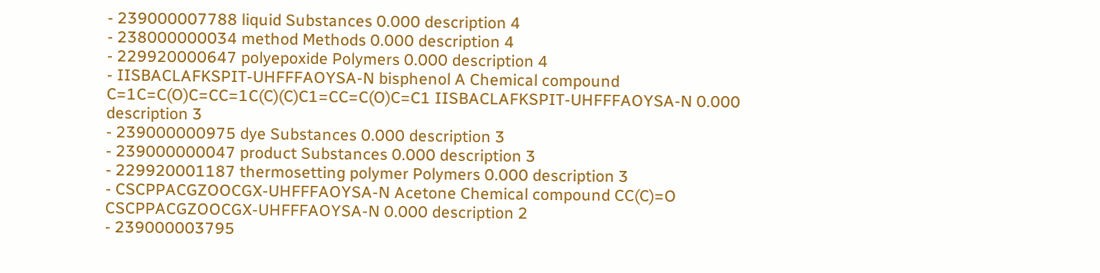- 239000007788 liquid Substances 0.000 description 4
- 238000000034 method Methods 0.000 description 4
- 229920000647 polyepoxide Polymers 0.000 description 4
- IISBACLAFKSPIT-UHFFFAOYSA-N bisphenol A Chemical compound C=1C=C(O)C=CC=1C(C)(C)C1=CC=C(O)C=C1 IISBACLAFKSPIT-UHFFFAOYSA-N 0.000 description 3
- 239000000975 dye Substances 0.000 description 3
- 239000000047 product Substances 0.000 description 3
- 229920001187 thermosetting polymer Polymers 0.000 description 3
- CSCPPACGZOOCGX-UHFFFAOYSA-N Acetone Chemical compound CC(C)=O CSCPPACGZOOCGX-UHFFFAOYSA-N 0.000 description 2
- 239000003795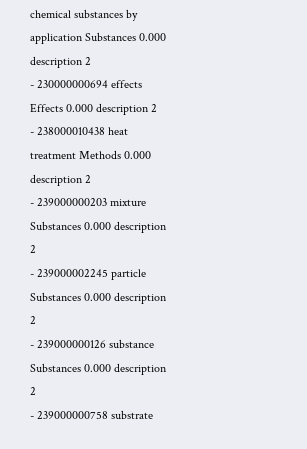chemical substances by application Substances 0.000 description 2
- 230000000694 effects Effects 0.000 description 2
- 238000010438 heat treatment Methods 0.000 description 2
- 239000000203 mixture Substances 0.000 description 2
- 239000002245 particle Substances 0.000 description 2
- 239000000126 substance Substances 0.000 description 2
- 239000000758 substrate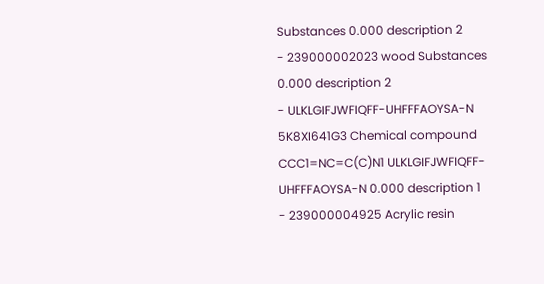Substances 0.000 description 2
- 239000002023 wood Substances 0.000 description 2
- ULKLGIFJWFIQFF-UHFFFAOYSA-N 5K8XI641G3 Chemical compound CCC1=NC=C(C)N1 ULKLGIFJWFIQFF-UHFFFAOYSA-N 0.000 description 1
- 239000004925 Acrylic resin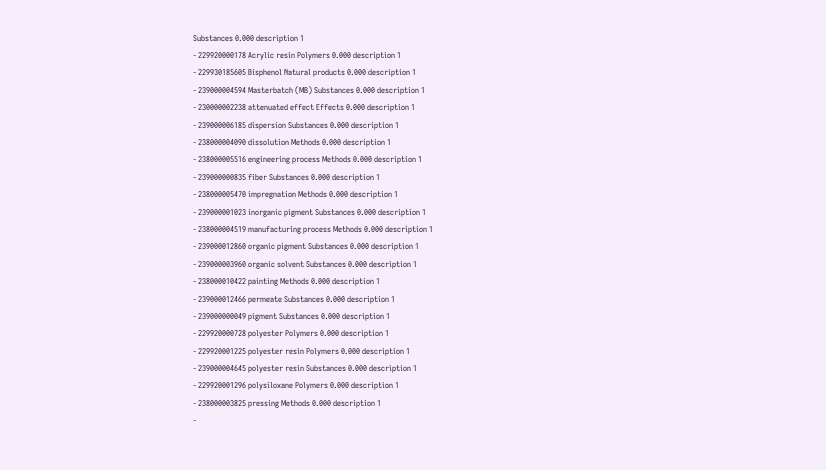Substances 0.000 description 1
- 229920000178 Acrylic resin Polymers 0.000 description 1
- 229930185605 Bisphenol Natural products 0.000 description 1
- 239000004594 Masterbatch (MB) Substances 0.000 description 1
- 230000002238 attenuated effect Effects 0.000 description 1
- 239000006185 dispersion Substances 0.000 description 1
- 238000004090 dissolution Methods 0.000 description 1
- 238000005516 engineering process Methods 0.000 description 1
- 239000000835 fiber Substances 0.000 description 1
- 238000005470 impregnation Methods 0.000 description 1
- 239000001023 inorganic pigment Substances 0.000 description 1
- 238000004519 manufacturing process Methods 0.000 description 1
- 239000012860 organic pigment Substances 0.000 description 1
- 239000003960 organic solvent Substances 0.000 description 1
- 238000010422 painting Methods 0.000 description 1
- 239000012466 permeate Substances 0.000 description 1
- 239000000049 pigment Substances 0.000 description 1
- 229920000728 polyester Polymers 0.000 description 1
- 229920001225 polyester resin Polymers 0.000 description 1
- 239000004645 polyester resin Substances 0.000 description 1
- 229920001296 polysiloxane Polymers 0.000 description 1
- 238000003825 pressing Methods 0.000 description 1
-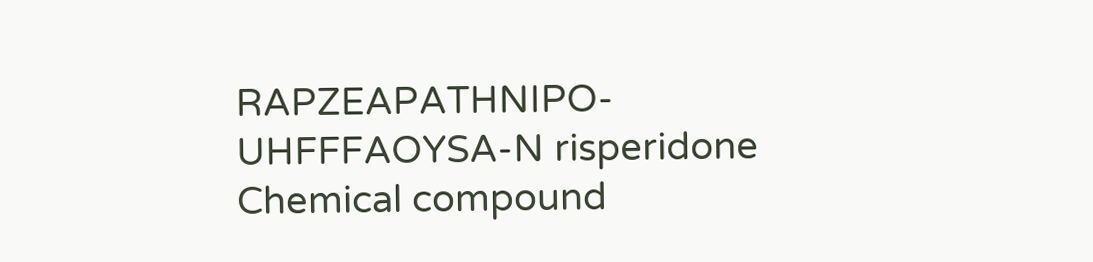RAPZEAPATHNIPO-UHFFFAOYSA-N risperidone Chemical compound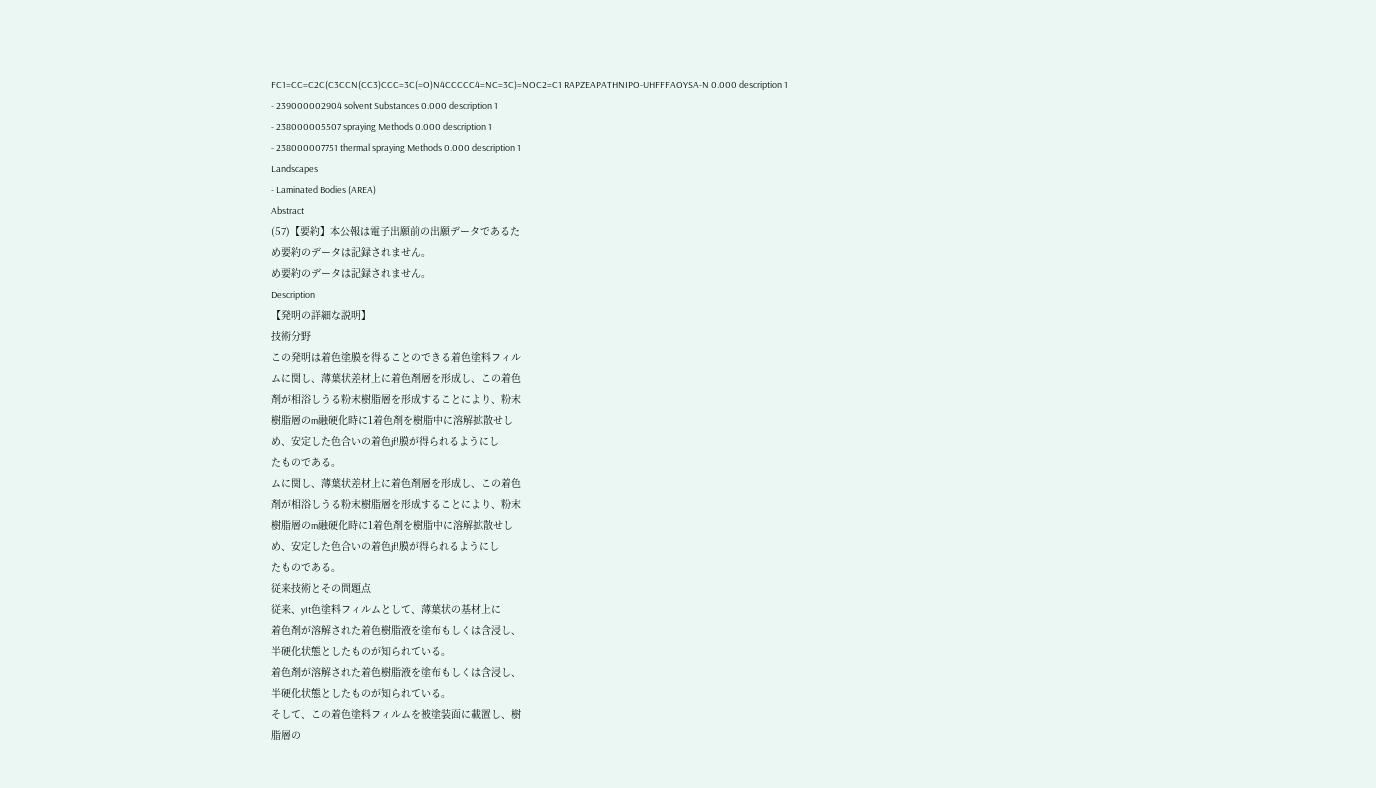FC1=CC=C2C(C3CCN(CC3)CCC=3C(=O)N4CCCCC4=NC=3C)=NOC2=C1 RAPZEAPATHNIPO-UHFFFAOYSA-N 0.000 description 1
- 239000002904 solvent Substances 0.000 description 1
- 238000005507 spraying Methods 0.000 description 1
- 238000007751 thermal spraying Methods 0.000 description 1
Landscapes
- Laminated Bodies (AREA)
Abstract
(57)【要約】本公報は電子出願前の出願データであるた
め要約のデータは記録されません。
め要約のデータは記録されません。
Description
【発明の詳細な説明】
技術分野
この発明は着色塗膜を得ることのできる着色塗料フィル
ムに関し、薄葉状差材上に着色剤層を形成し、この着色
剤が相浴しうる粉末樹脂層を形成することにより、粉末
樹脂層のm融硬化時に1着色剤を樹脂中に溶解拡散せし
め、安定した色合いの着色jf!膜が得られるようにし
たものである。
ムに関し、薄葉状差材上に着色剤層を形成し、この着色
剤が相浴しうる粉末樹脂層を形成することにより、粉末
樹脂層のm融硬化時に1着色剤を樹脂中に溶解拡散せし
め、安定した色合いの着色jf!膜が得られるようにし
たものである。
従来技術とその問題点
従来、yIt色塗料フィルムとして、薄葉状の基材上に
着色剤が溶解された着色樹脂液を塗布もしくは含浸し、
半硬化状態としたものが知られている。
着色剤が溶解された着色樹脂液を塗布もしくは含浸し、
半硬化状態としたものが知られている。
そして、この着色塗料フィルムを被塗装面に載置し、樹
脂層の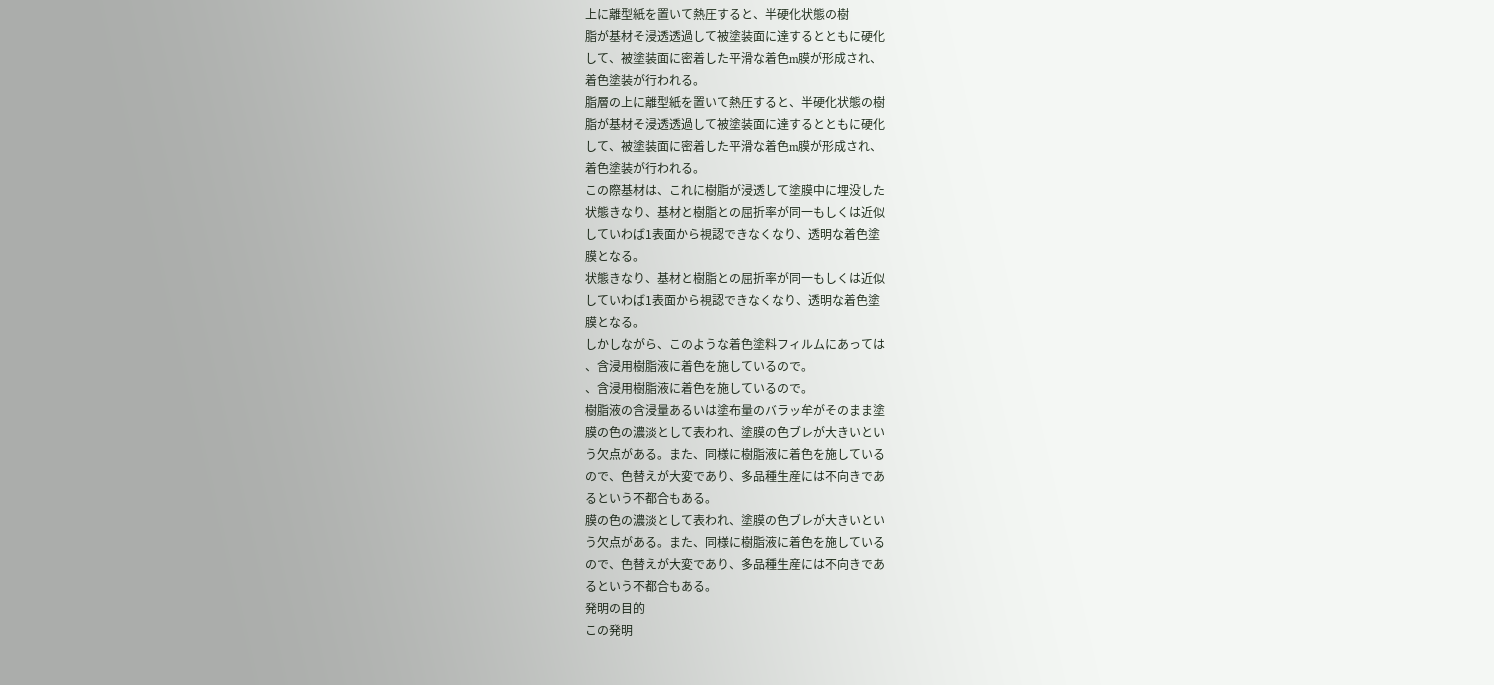上に離型紙を置いて熱圧すると、半硬化状態の樹
脂が基材そ浸透透過して被塗装面に達するとともに硬化
して、被塗装面に密着した平滑な着色m膜が形成され、
着色塗装が行われる。
脂層の上に離型紙を置いて熱圧すると、半硬化状態の樹
脂が基材そ浸透透過して被塗装面に達するとともに硬化
して、被塗装面に密着した平滑な着色m膜が形成され、
着色塗装が行われる。
この際基材は、これに樹脂が浸透して塗膜中に埋没した
状態きなり、基材と樹脂との屈折率が同一もしくは近似
していわば1表面から視認できなくなり、透明な着色塗
膜となる。
状態きなり、基材と樹脂との屈折率が同一もしくは近似
していわば1表面から視認できなくなり、透明な着色塗
膜となる。
しかしながら、このような着色塗料フィルムにあっては
、含浸用樹脂液に着色を施しているので。
、含浸用樹脂液に着色を施しているので。
樹脂液の含浸量あるいは塗布量のバラッ牟がそのまま塗
膜の色の濃淡として表われ、塗膜の色ブレが大きいとい
う欠点がある。また、同様に樹脂液に着色を施している
ので、色替えが大変であり、多品種生産には不向きであ
るという不都合もある。
膜の色の濃淡として表われ、塗膜の色ブレが大きいとい
う欠点がある。また、同様に樹脂液に着色を施している
ので、色替えが大変であり、多品種生産には不向きであ
るという不都合もある。
発明の目的
この発明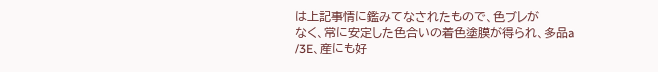は上記事情に鑑みてなされたもので、色ブレが
なく、常に安定した色合いの着色塗膜が得られ、多品a
/3E、産にも好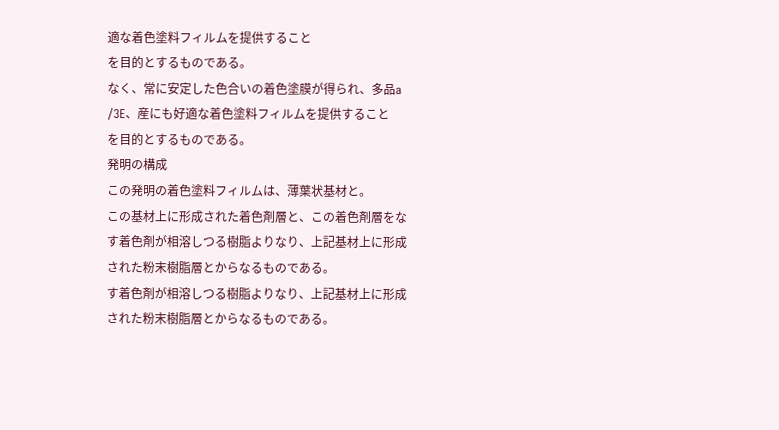適な着色塗料フィルムを提供すること
を目的とするものである。
なく、常に安定した色合いの着色塗膜が得られ、多品a
/3E、産にも好適な着色塗料フィルムを提供すること
を目的とするものである。
発明の構成
この発明の着色塗料フィルムは、薄葉状基材と。
この基材上に形成された着色剤層と、この着色剤層をな
す着色剤が相溶しつる樹脂よりなり、上記基材上に形成
された粉末樹脂層とからなるものである。
す着色剤が相溶しつる樹脂よりなり、上記基材上に形成
された粉末樹脂層とからなるものである。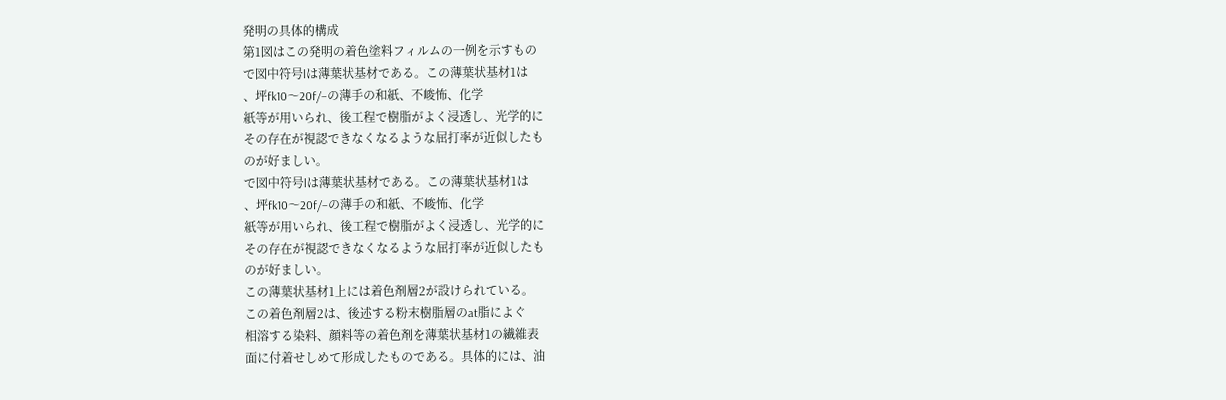発明の具体的構成
第1図はこの発明の着色塗料フィルムの一例を示すもの
で図中符号lは薄葉状基材である。この薄葉状基材1は
、坪fk10〜20f/−の薄手の和紙、不峻怖、化学
紙等が用いられ、後工程で樹脂がよく浸透し、光学的に
その存在が視認できなくなるような屈打率が近似したも
のが好ましい。
で図中符号lは薄葉状基材である。この薄葉状基材1は
、坪fk10〜20f/−の薄手の和紙、不峻怖、化学
紙等が用いられ、後工程で樹脂がよく浸透し、光学的に
その存在が視認できなくなるような屈打率が近似したも
のが好ましい。
この薄葉状基材1上には着色剤層2が設けられている。
この着色剤層2は、後述する粉末樹脂層のat脂によぐ
相溶する染料、顔料等の着色剤を薄葉状基材1の繊維表
面に付着せしめて形成したものである。具体的には、油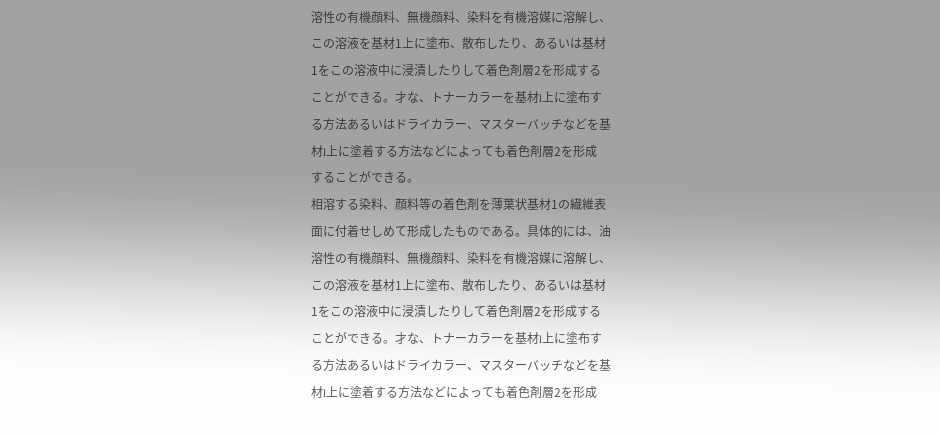溶性の有機顔料、無機顔料、染料を有機溶媒に溶解し、
この溶液を基材1上に塗布、散布したり、あるいは基材
1をこの溶液中に浸漬したりして着色剤層2を形成する
ことができる。才な、トナーカラーを基材l上に塗布す
る方法あるいはドライカラー、マスターバッチなどを基
材l上に塗着する方法などによっても着色剤層2を形成
することができる。
相溶する染料、顔料等の着色剤を薄葉状基材1の繊維表
面に付着せしめて形成したものである。具体的には、油
溶性の有機顔料、無機顔料、染料を有機溶媒に溶解し、
この溶液を基材1上に塗布、散布したり、あるいは基材
1をこの溶液中に浸漬したりして着色剤層2を形成する
ことができる。才な、トナーカラーを基材l上に塗布す
る方法あるいはドライカラー、マスターバッチなどを基
材l上に塗着する方法などによっても着色剤層2を形成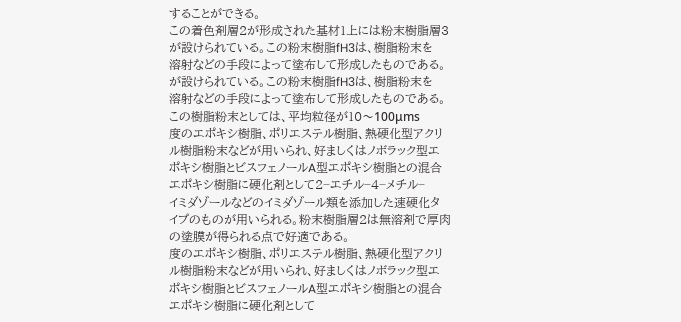することができる。
この着色剤層2が形成された基材1上には粉末樹脂層3
が設けられている。この粉末樹脂fH3は、樹脂粉末を
溶射などの手段によって塗布して形成したものである。
が設けられている。この粉末樹脂fH3は、樹脂粉末を
溶射などの手段によって塗布して形成したものである。
この樹脂粉末としては、平均粒径が10〜100μms
度のエポキシ樹脂、ポリエステル樹脂、熱硬化型アクリ
ル樹脂粉末などが用いられ、好ましくはノボラック型エ
ポキシ樹脂とビスフェノールA型エポキシ樹脂との混合
エポキシ樹脂に硬化剤として2−エチル−4−メチル−
イミダゾールなどのイミダゾール類を添加した速硬化タ
イプのものが用いられる。粉末樹脂層2は無溶剤で厚肉
の塗膜が得られる点で好適である。
度のエポキシ樹脂、ポリエステル樹脂、熱硬化型アクリ
ル樹脂粉末などが用いられ、好ましくはノボラック型エ
ポキシ樹脂とビスフェノールA型エポキシ樹脂との混合
エポキシ樹脂に硬化剤として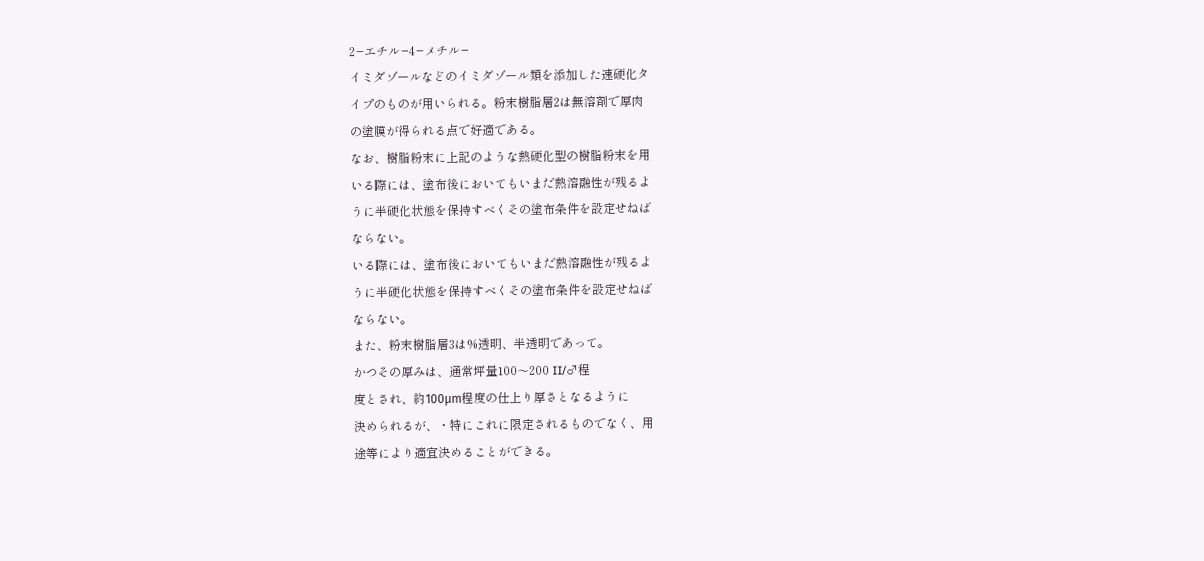2−エチル−4−メチル−
イミダゾールなどのイミダゾール類を添加した速硬化タ
イプのものが用いられる。粉末樹脂層2は無溶剤で厚肉
の塗膜が得られる点で好適である。
なお、樹脂粉末に上記のような熱硬化型の樹脂粉末を用
いる際には、塗布後においてもいまだ熱溶融性が残るよ
うに半硬化状態を保持すべくその塗布条件を設定せねば
ならない。
いる際には、塗布後においてもいまだ熱溶融性が残るよ
うに半硬化状態を保持すべくその塗布条件を設定せねば
ならない。
また、粉末樹脂層3は%透明、半透明であって。
かつその厚みは、通常坪量100〜200 II/♂程
度とされ、約100μm程度の仕上り厚さとなるように
決められるが、・特にこれに限定されるものでなく、用
途等により適宜決めることができる。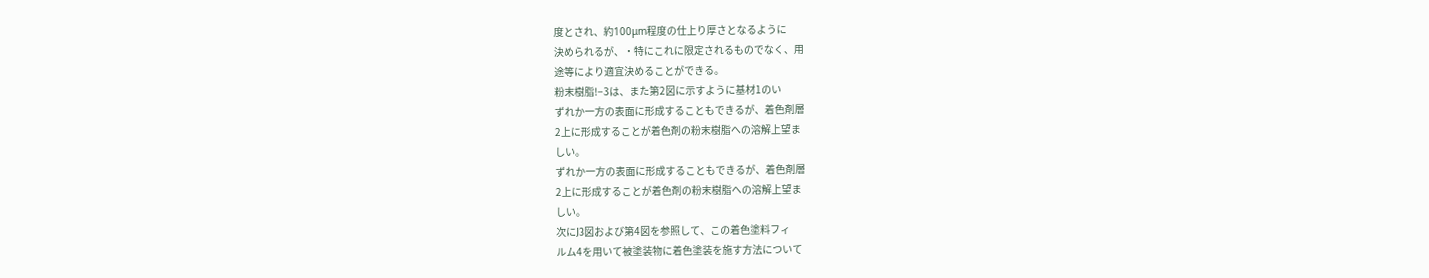度とされ、約100μm程度の仕上り厚さとなるように
決められるが、・特にこれに限定されるものでなく、用
途等により適宜決めることができる。
粉末樹脂!−3は、また第2図に示すように基材1のい
ずれか一方の表面に形成することもできるが、着色剤層
2上に形成することが着色剤の粉末樹脂への溶解上望ま
しい。
ずれか一方の表面に形成することもできるが、着色剤層
2上に形成することが着色剤の粉末樹脂への溶解上望ま
しい。
次にJ3図および第4図を参照して、この着色塗料フィ
ルム4を用いて被塗装物に着色塗装を施す方法について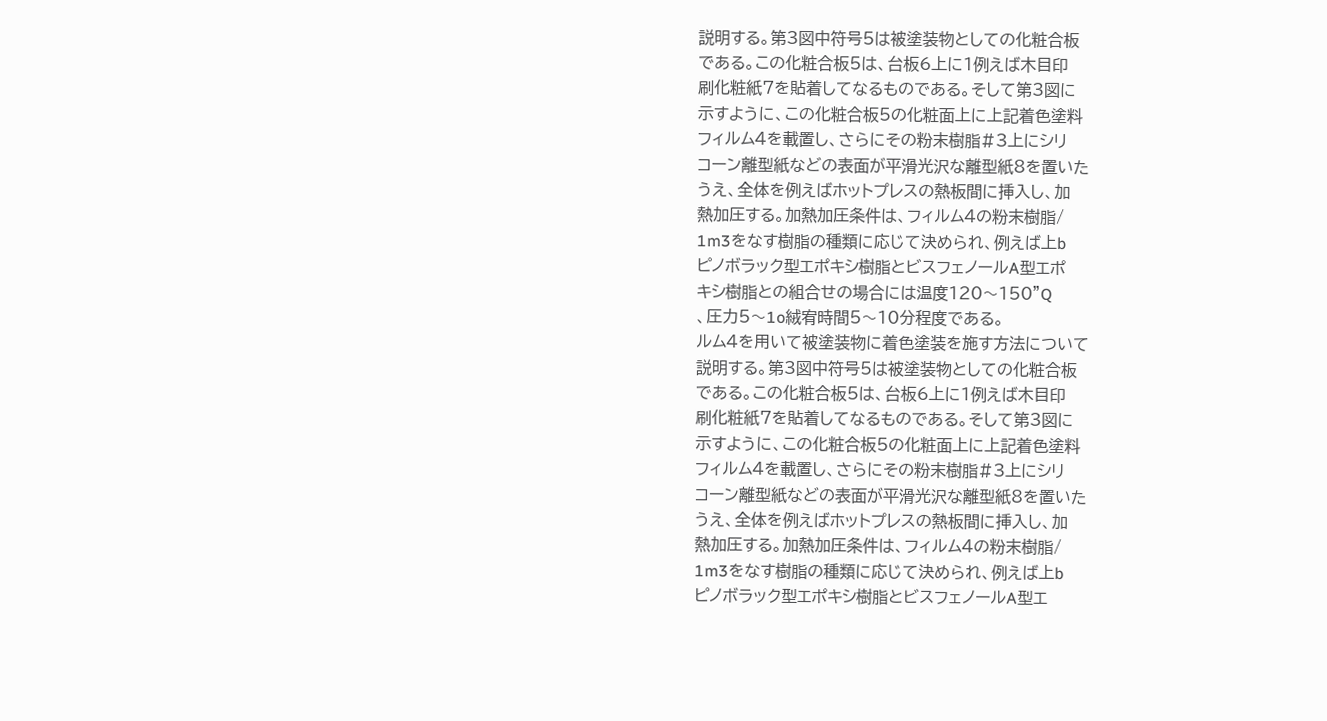説明する。第3図中符号5は被塗装物としての化粧合板
である。この化粧合板5は、台板6上に1例えば木目印
刷化粧紙7を貼着してなるものである。そして第3図に
示すように、この化粧合板5の化粧面上に上記着色塗料
フィルム4を載置し、さらにその粉末樹脂#3上にシリ
コーン離型紙などの表面が平滑光沢な離型紙8を置いた
うえ、全体を例えばホットプレスの熱板間に挿入し、加
熱加圧する。加熱加圧条件は、フィルム4の粉末樹脂/
1m3をなす樹脂の種類に応じて決められ、例えば上b
ピノボラック型エポキシ樹脂とビスフェノールA型エポ
キシ樹脂との組合せの場合には温度120〜150”Q
、圧力5〜1o絨宥時間5〜10分程度である。
ルム4を用いて被塗装物に着色塗装を施す方法について
説明する。第3図中符号5は被塗装物としての化粧合板
である。この化粧合板5は、台板6上に1例えば木目印
刷化粧紙7を貼着してなるものである。そして第3図に
示すように、この化粧合板5の化粧面上に上記着色塗料
フィルム4を載置し、さらにその粉末樹脂#3上にシリ
コーン離型紙などの表面が平滑光沢な離型紙8を置いた
うえ、全体を例えばホットプレスの熱板間に挿入し、加
熱加圧する。加熱加圧条件は、フィルム4の粉末樹脂/
1m3をなす樹脂の種類に応じて決められ、例えば上b
ピノボラック型エポキシ樹脂とビスフェノールA型エ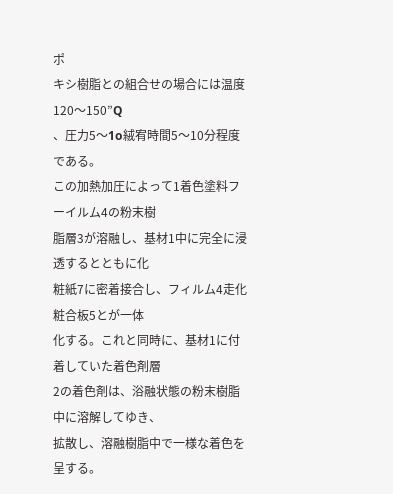ポ
キシ樹脂との組合せの場合には温度120〜150”Q
、圧力5〜1o絨宥時間5〜10分程度である。
この加熱加圧によって1着色塗料フーイルム4の粉末樹
脂層3が溶融し、基材1中に完全に浸透するとともに化
粧紙7に密着接合し、フィルム4走化粧合板5とが一体
化する。これと同時に、基材1に付着していた着色剤層
2の着色剤は、浴融状態の粉末樹脂中に溶解してゆき、
拡散し、溶融樹脂中で一様な着色を呈する。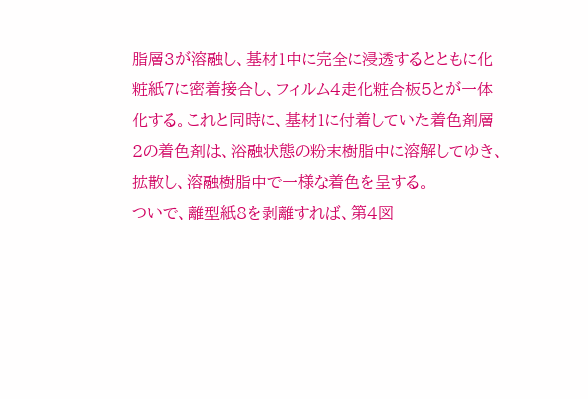脂層3が溶融し、基材1中に完全に浸透するとともに化
粧紙7に密着接合し、フィルム4走化粧合板5とが一体
化する。これと同時に、基材1に付着していた着色剤層
2の着色剤は、浴融状態の粉末樹脂中に溶解してゆき、
拡散し、溶融樹脂中で一様な着色を呈する。
ついで、離型紙8を剥離すれば、第4図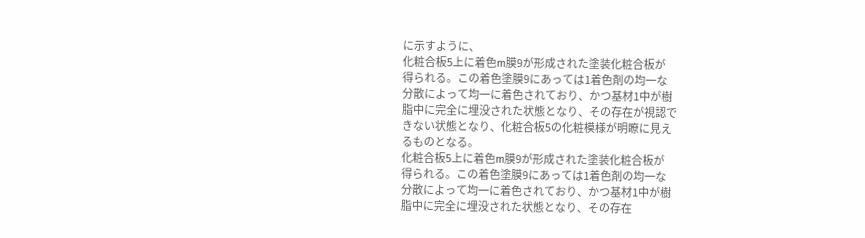に示すように、
化粧合板5上に着色m膜9が形成された塗装化粧合板が
得られる。この着色塗膜9にあっては1着色剤の均一な
分散によって均一に着色されており、かつ基材1中が樹
脂中に完全に埋没された状態となり、その存在が視認で
きない状態となり、化粧合板5の化粧模様が明瞭に見え
るものとなる。
化粧合板5上に着色m膜9が形成された塗装化粧合板が
得られる。この着色塗膜9にあっては1着色剤の均一な
分散によって均一に着色されており、かつ基材1中が樹
脂中に完全に埋没された状態となり、その存在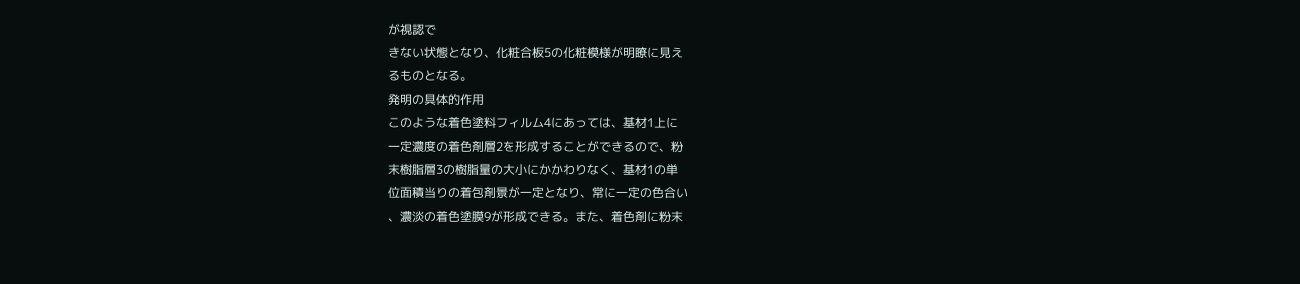が視認で
きない状態となり、化粧合板5の化粧模様が明瞭に見え
るものとなる。
発明の具体的作用
このような着色塗料フィルム4にあっては、基材1上に
一定濃度の着色剤層2を形成することができるので、粉
末樹脂層3の樹脂量の大小にかかわりなく、基材1の単
位面積当りの着包剤景が一定となり、常に一定の色合い
、濃淡の着色塗膜9が形成できる。また、着色剤に粉末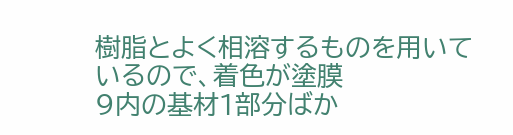樹脂とよく相溶するものを用いているので、着色が塗膜
9内の基材1部分ばか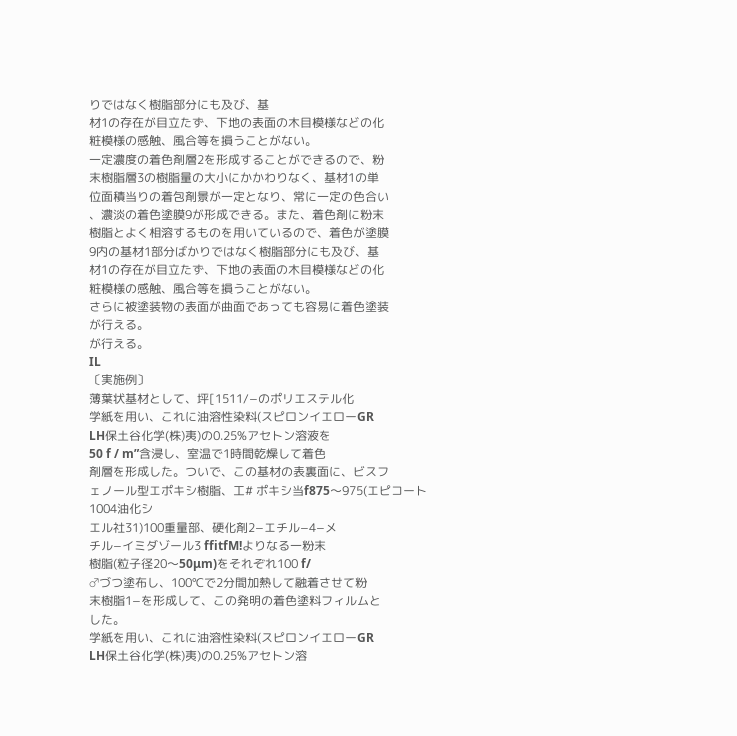りではなく樹脂部分にも及び、基
材1の存在が目立たず、下地の表面の木目模様などの化
粧模様の感触、風合等を損うことがない。
一定濃度の着色剤層2を形成することができるので、粉
末樹脂層3の樹脂量の大小にかかわりなく、基材1の単
位面積当りの着包剤景が一定となり、常に一定の色合い
、濃淡の着色塗膜9が形成できる。また、着色剤に粉末
樹脂とよく相溶するものを用いているので、着色が塗膜
9内の基材1部分ばかりではなく樹脂部分にも及び、基
材1の存在が目立たず、下地の表面の木目模様などの化
粧模様の感触、風合等を損うことがない。
さらに被塗装物の表面が曲面であっても容易に着色塗装
が行える。
が行える。
IL
〔実施例〕
薄葉状基材として、坪[1511/−のポリエステル化
学紙を用い、これに油溶性染料(スピロンイエローGR
LH保土谷化学(株)夷)の0.25%アセトン溶液を
50 f / m”含浸し、室温で1時間乾燥して着色
剤層を形成した。ついで、この基材の表裏面に、ビスフ
ェノール型エポキシ樹脂、工# ポキシ当f875〜975(エピコート1004油化シ
エル社31)100重量部、硬化剤2−エチル−4−メ
チル−イミダゾール3 ffitfM!よりなる一粉末
樹脂(粒子径20〜50μm)をそれぞれ100 f/
♂づつ塗布し、100℃で2分間加熱して融着させて粉
末樹脂1−を形成して、この発明の着色塗料フィルムと
した。
学紙を用い、これに油溶性染料(スピロンイエローGR
LH保土谷化学(株)夷)の0.25%アセトン溶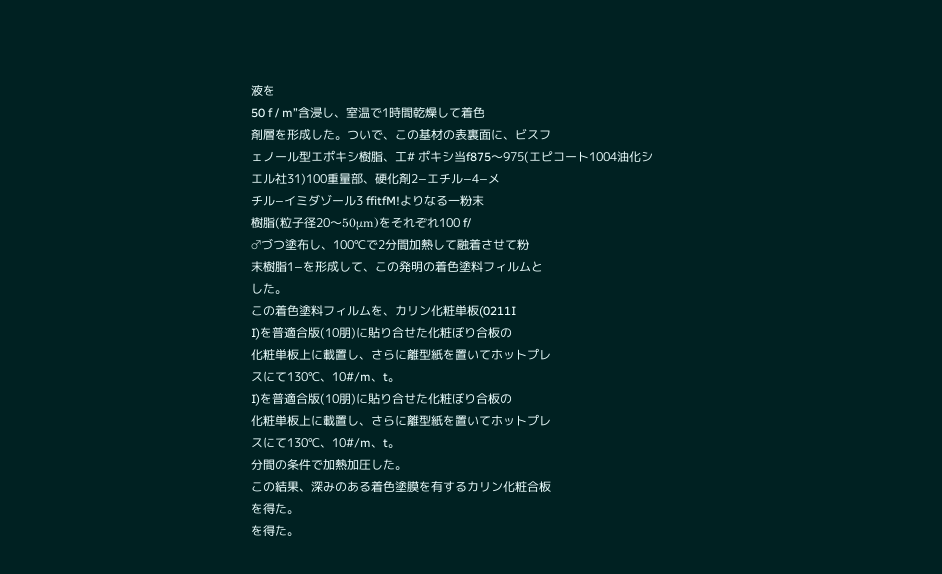液を
50 f / m”含浸し、室温で1時間乾燥して着色
剤層を形成した。ついで、この基材の表裏面に、ビスフ
ェノール型エポキシ樹脂、工# ポキシ当f875〜975(エピコート1004油化シ
エル社31)100重量部、硬化剤2−エチル−4−メ
チル−イミダゾール3 ffitfM!よりなる一粉末
樹脂(粒子径20〜50μm)をそれぞれ100 f/
♂づつ塗布し、100℃で2分間加熱して融着させて粉
末樹脂1−を形成して、この発明の着色塗料フィルムと
した。
この着色塗料フィルムを、カリン化粧単板(0211I
I)を普適合版(10朋)に貼り合せた化粧ぼり合板の
化粧単板上に載置し、さらに離型紙を置いてホットプレ
スにて130℃、10#/m、t。
I)を普適合版(10朋)に貼り合せた化粧ぼり合板の
化粧単板上に載置し、さらに離型紙を置いてホットプレ
スにて130℃、10#/m、t。
分間の条件で加熱加圧した。
この結果、深みのある着色塗膜を有するカリン化粧合板
を得た。
を得た。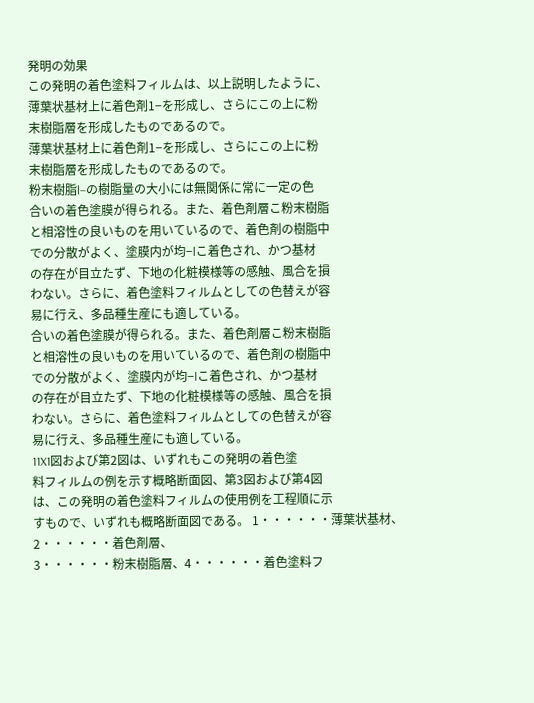発明の効果
この発明の着色塗料フィルムは、以上説明したように、
薄葉状基材上に着色剤1−を形成し、さらにこの上に粉
末樹脂層を形成したものであるので。
薄葉状基材上に着色剤1−を形成し、さらにこの上に粉
末樹脂層を形成したものであるので。
粉末樹脂l−の樹脂量の大小には無関係に常に一定の色
合いの着色塗膜が得られる。また、着色剤層こ粉末樹脂
と相溶性の良いものを用いているので、着色剤の樹脂中
での分散がよく、塗膜内が均−lこ着色され、かつ基材
の存在が目立たず、下地の化粧模様等の感触、風合を損
わない。さらに、着色塗料フィルムとしての色替えが容
易に行え、多品種生産にも適している。
合いの着色塗膜が得られる。また、着色剤層こ粉末樹脂
と相溶性の良いものを用いているので、着色剤の樹脂中
での分散がよく、塗膜内が均−lこ着色され、かつ基材
の存在が目立たず、下地の化粧模様等の感触、風合を損
わない。さらに、着色塗料フィルムとしての色替えが容
易に行え、多品種生産にも適している。
11X1図および第2図は、いずれもこの発明の着色塗
料フィルムの例を示す概略断面図、第3図および第4図
は、この発明の着色塗料フィルムの使用例を工程順に示
すもので、いずれも概略断面図である。 1・・・・・・薄葉状基材、2・・・・・・着色剤層、
3・・・・・・粉末樹脂層、4・・・・・・着色塗料フ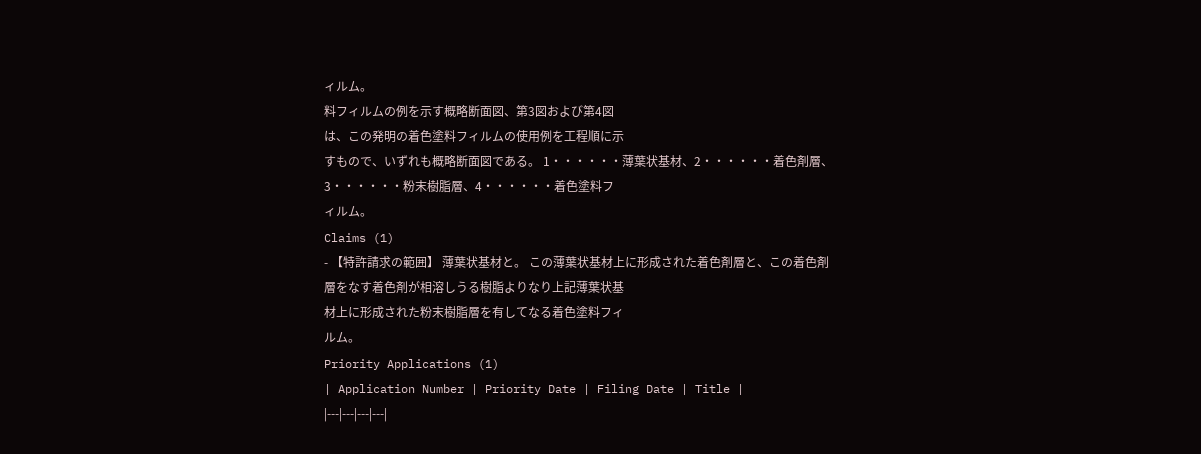ィルム。
料フィルムの例を示す概略断面図、第3図および第4図
は、この発明の着色塗料フィルムの使用例を工程順に示
すもので、いずれも概略断面図である。 1・・・・・・薄葉状基材、2・・・・・・着色剤層、
3・・・・・・粉末樹脂層、4・・・・・・着色塗料フ
ィルム。
Claims (1)
- 【特許請求の範囲】 薄葉状基材と。 この薄葉状基材上に形成された着色剤層と、この着色剤
層をなす着色剤が相溶しうる樹脂よりなり上記薄葉状基
材上に形成された粉末樹脂層を有してなる着色塗料フィ
ルム。
Priority Applications (1)
| Application Number | Priority Date | Filing Date | Title |
|---|---|---|---|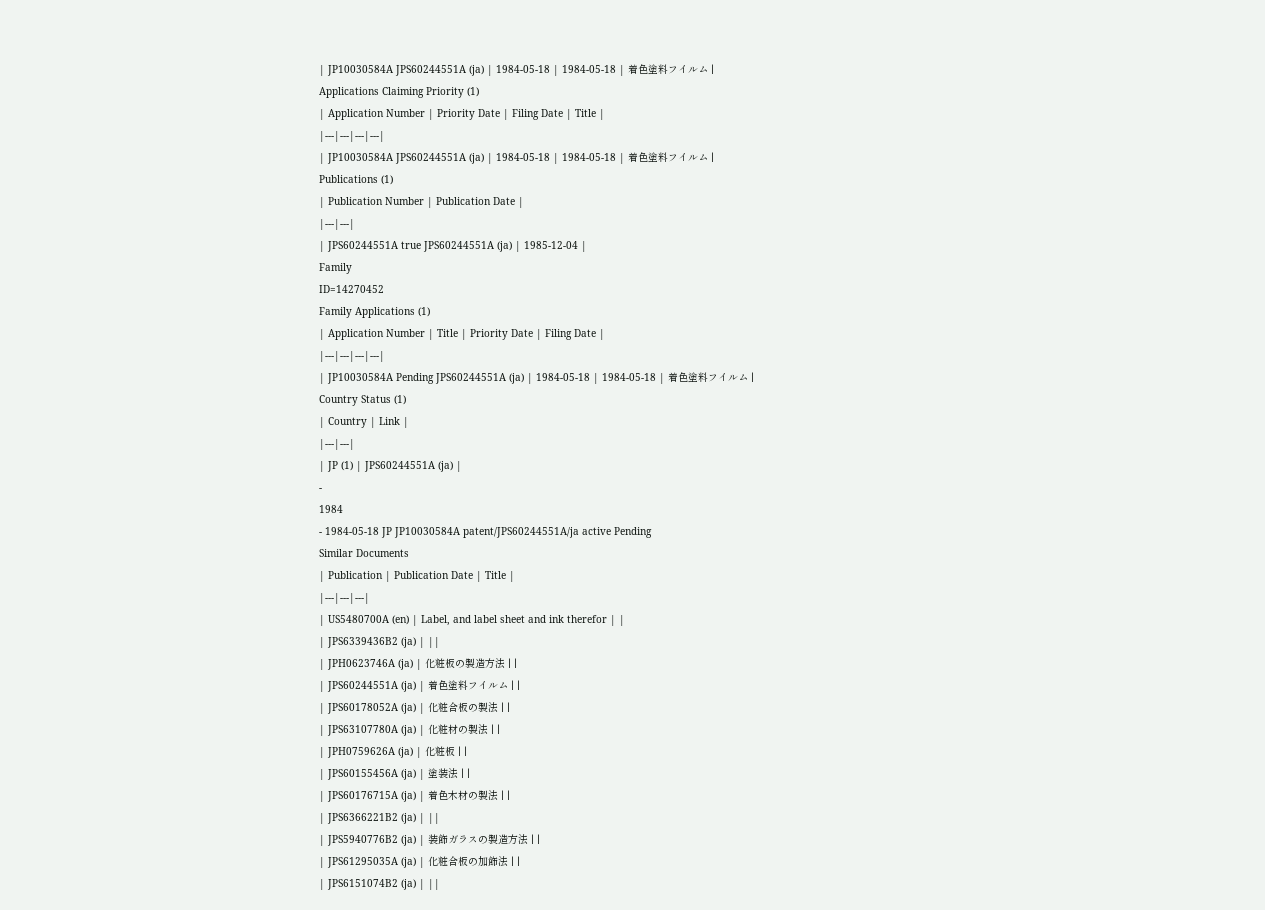| JP10030584A JPS60244551A (ja) | 1984-05-18 | 1984-05-18 | 着色塗料フイルム |
Applications Claiming Priority (1)
| Application Number | Priority Date | Filing Date | Title |
|---|---|---|---|
| JP10030584A JPS60244551A (ja) | 1984-05-18 | 1984-05-18 | 着色塗料フイルム |
Publications (1)
| Publication Number | Publication Date |
|---|---|
| JPS60244551A true JPS60244551A (ja) | 1985-12-04 |
Family
ID=14270452
Family Applications (1)
| Application Number | Title | Priority Date | Filing Date |
|---|---|---|---|
| JP10030584A Pending JPS60244551A (ja) | 1984-05-18 | 1984-05-18 | 着色塗料フイルム |
Country Status (1)
| Country | Link |
|---|---|
| JP (1) | JPS60244551A (ja) |
-
1984
- 1984-05-18 JP JP10030584A patent/JPS60244551A/ja active Pending
Similar Documents
| Publication | Publication Date | Title |
|---|---|---|
| US5480700A (en) | Label, and label sheet and ink therefor | |
| JPS6339436B2 (ja) | ||
| JPH0623746A (ja) | 化粧板の製造方法 | |
| JPS60244551A (ja) | 着色塗料フイルム | |
| JPS60178052A (ja) | 化粧合板の製法 | |
| JPS63107780A (ja) | 化粧材の製法 | |
| JPH0759626A (ja) | 化粧板 | |
| JPS60155456A (ja) | 塗装法 | |
| JPS60176715A (ja) | 着色木材の製法 | |
| JPS6366221B2 (ja) | ||
| JPS5940776B2 (ja) | 装飾ガラスの製造方法 | |
| JPS61295035A (ja) | 化粧合板の加飾法 | |
| JPS6151074B2 (ja) | ||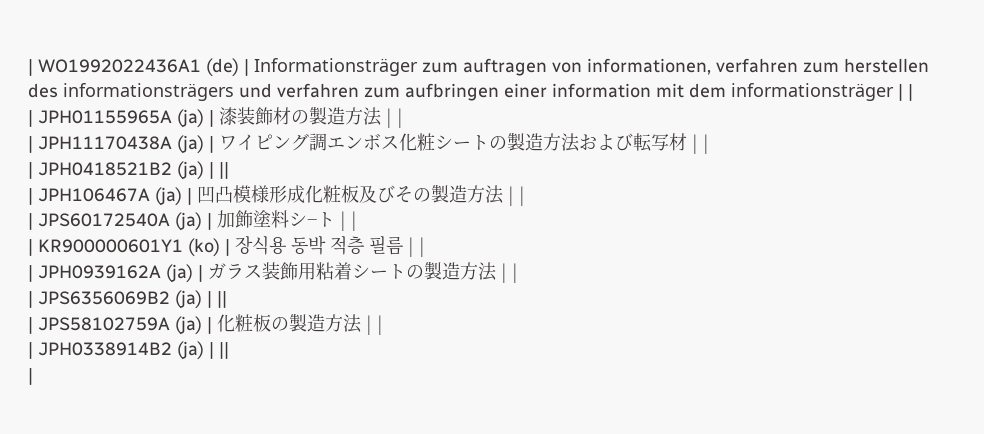| WO1992022436A1 (de) | Informationsträger zum auftragen von informationen, verfahren zum herstellen des informationsträgers und verfahren zum aufbringen einer information mit dem informationsträger | |
| JPH01155965A (ja) | 漆装飾材の製造方法 | |
| JPH11170438A (ja) | ワイピング調エンボス化粧シートの製造方法および転写材 | |
| JPH0418521B2 (ja) | ||
| JPH106467A (ja) | 凹凸模様形成化粧板及びその製造方法 | |
| JPS60172540A (ja) | 加飾塗料シ−ト | |
| KR900000601Y1 (ko) | 장식용 동박 적층 필름 | |
| JPH0939162A (ja) | ガラス装飾用粘着シートの製造方法 | |
| JPS6356069B2 (ja) | ||
| JPS58102759A (ja) | 化粧板の製造方法 | |
| JPH0338914B2 (ja) | ||
|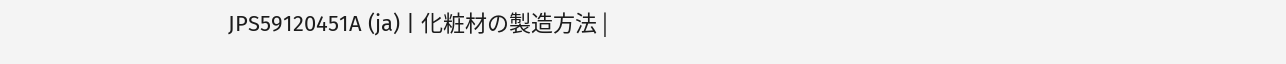JPS59120451A (ja) | 化粧材の製造方法 |